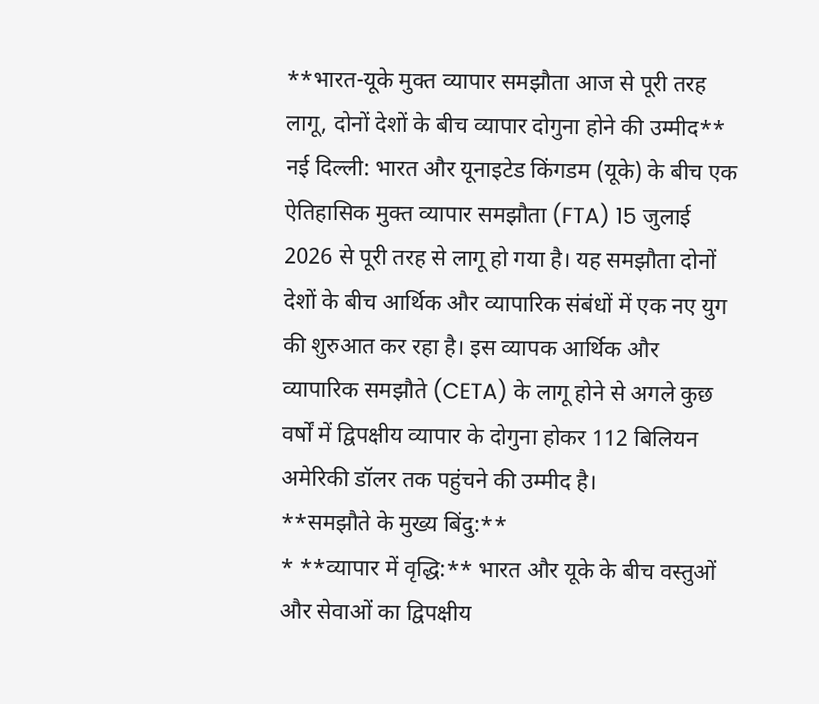**भारत-यूके मुक्त व्यापार समझौता आज से पूरी तरह लागू, दोनों देशों के बीच व्यापार दोगुना होने की उम्मीद**
नई दिल्ली: भारत और यूनाइटेड किंगडम (यूके) के बीच एक ऐतिहासिक मुक्त व्यापार समझौता (FTA) 15 जुलाई 2026 से पूरी तरह से लागू हो गया है। यह समझौता दोनों देशों के बीच आर्थिक और व्यापारिक संबंधों में एक नए युग की शुरुआत कर रहा है। इस व्यापक आर्थिक और व्यापारिक समझौते (CETA) के लागू होने से अगले कुछ वर्षों में द्विपक्षीय व्यापार के दोगुना होकर 112 बिलियन अमेरिकी डॉलर तक पहुंचने की उम्मीद है।
**समझौते के मुख्य बिंदु:**
* **व्यापार में वृद्धि:** भारत और यूके के बीच वस्तुओं और सेवाओं का द्विपक्षीय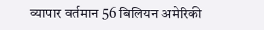व्यापार वर्तमान 56 बिलियन अमेरिकी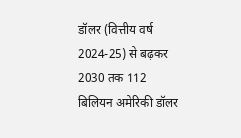डॉलर (वित्तीय वर्ष 2024-25) से बढ़कर 2030 तक 112 बिलियन अमेरिकी डॉलर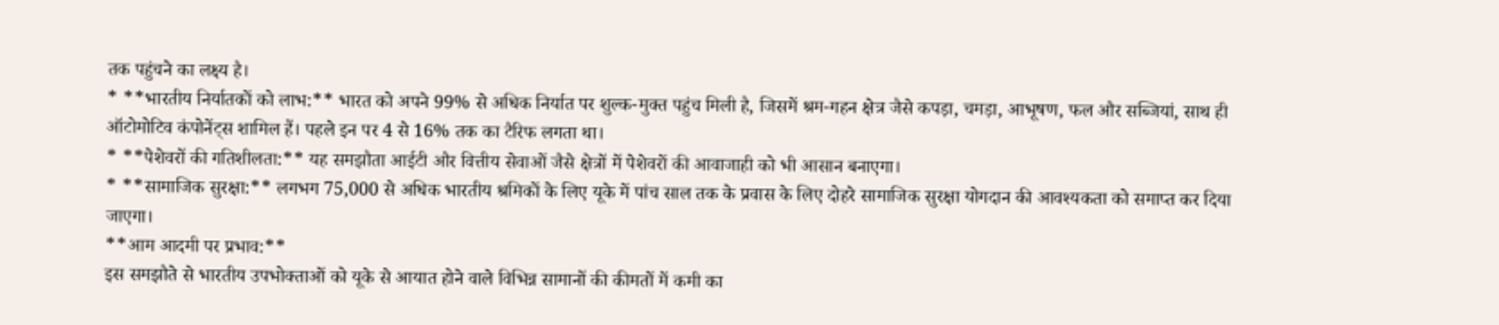तक पहुंचने का लक्ष्य है।
* **भारतीय निर्यातकों को लाभ:** भारत को अपने 99% से अधिक निर्यात पर शुल्क-मुक्त पहुंच मिली है, जिसमें श्रम-गहन क्षेत्र जैसे कपड़ा, चमड़ा, आभूषण, फल और सब्जियां, साथ ही ऑटोमोटिव कंपोनेंट्स शामिल हैं। पहले इन पर 4 से 16% तक का टैरिफ लगता था।
* **पेशेवरों की गतिशीलता:** यह समझौता आईटी और वित्तीय सेवाओं जैसे क्षेत्रों में पेशेवरों की आवाजाही को भी आसान बनाएगा।
* **सामाजिक सुरक्षा:** लगभग 75,000 से अधिक भारतीय श्रमिकों के लिए यूके में पांच साल तक के प्रवास के लिए दोहरे सामाजिक सुरक्षा योगदान की आवश्यकता को समाप्त कर दिया जाएगा।
**आम आदमी पर प्रभाव:**
इस समझौते से भारतीय उपभोक्ताओं को यूके से आयात होने वाले विभिन्न सामानों की कीमतों में कमी का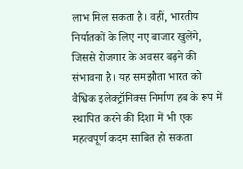लाभ मिल सकता है। वहीं, भारतीय निर्यातकों के लिए नए बाजार खुलेंगे, जिससे रोजगार के अवसर बढ़ने की संभावना है। यह समझौता भारत को वैश्विक इलेक्ट्रॉनिक्स निर्माण हब के रूप में स्थापित करने की दिशा में भी एक महत्वपूर्ण कदम साबित हो सकता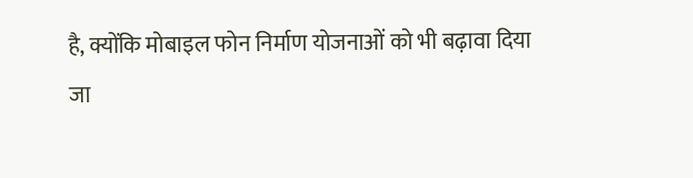है, क्योंकि मोबाइल फोन निर्माण योजनाओं को भी बढ़ावा दिया जा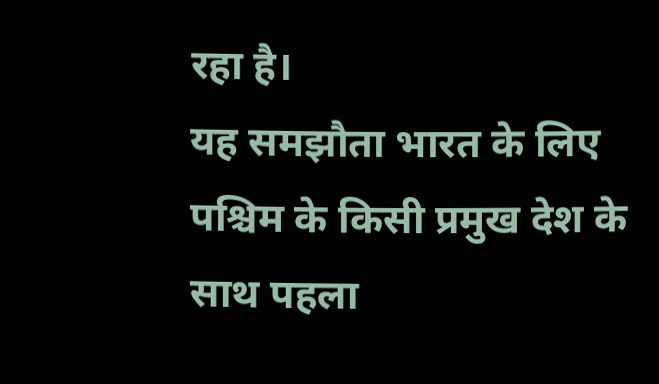रहा है।
यह समझौता भारत के लिए पश्चिम के किसी प्रमुख देश के साथ पहला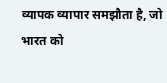व्यापक व्यापार समझौता है, जो भारत को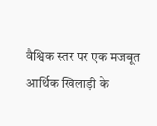वैश्विक स्तर पर एक मजबूत आर्थिक खिलाड़ी के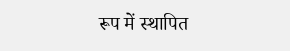रूप में स्थापित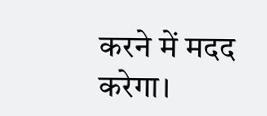करने में मदद करेगा।